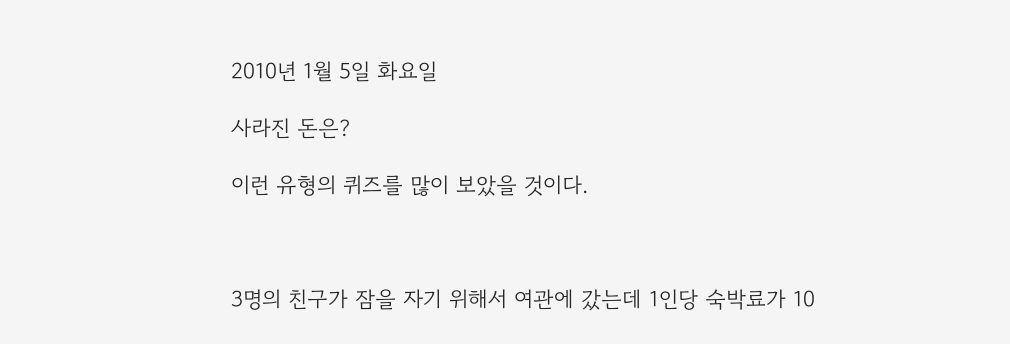2010년 1월 5일 화요일

사라진 돈은?

이런 유형의 퀴즈를 많이 보았을 것이다.



3명의 친구가 잠을 자기 위해서 여관에 갔는데 1인당 숙박료가 10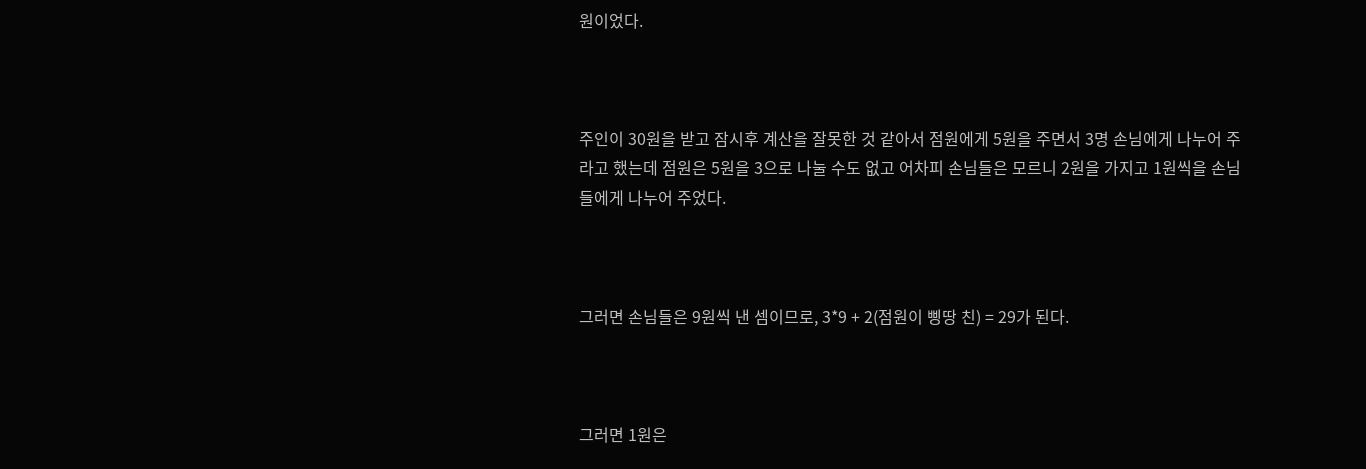원이었다.



주인이 30원을 받고 잠시후 계산을 잘못한 것 같아서 점원에게 5원을 주면서 3명 손님에게 나누어 주라고 했는데 점원은 5원을 3으로 나눌 수도 없고 어차피 손님들은 모르니 2원을 가지고 1원씩을 손님들에게 나누어 주었다.



그러면 손님들은 9원씩 낸 셈이므로, 3*9 + 2(점원이 삥땅 친) = 29가 된다.



그러면 1원은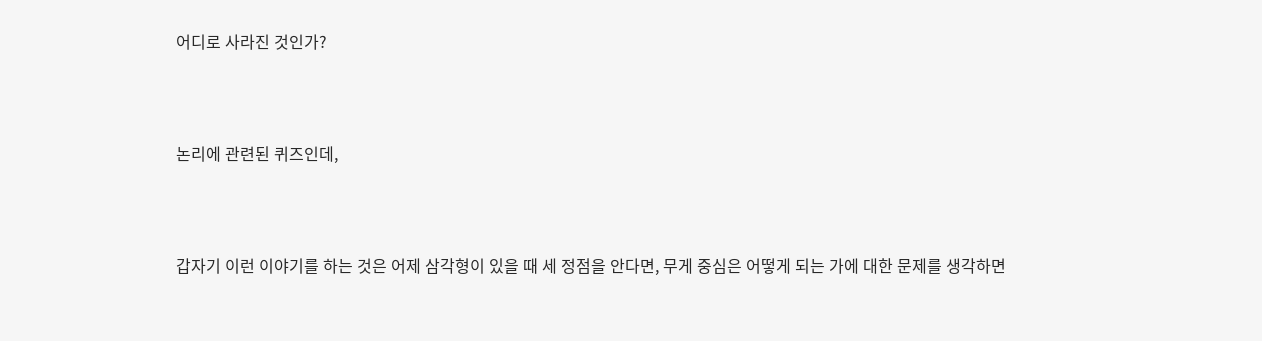어디로 사라진 것인가?



논리에 관련된 퀴즈인데,



갑자기 이런 이야기를 하는 것은 어제 삼각형이 있을 때 세 정점을 안다면, 무게 중심은 어떻게 되는 가에 대한 문제를 생각하면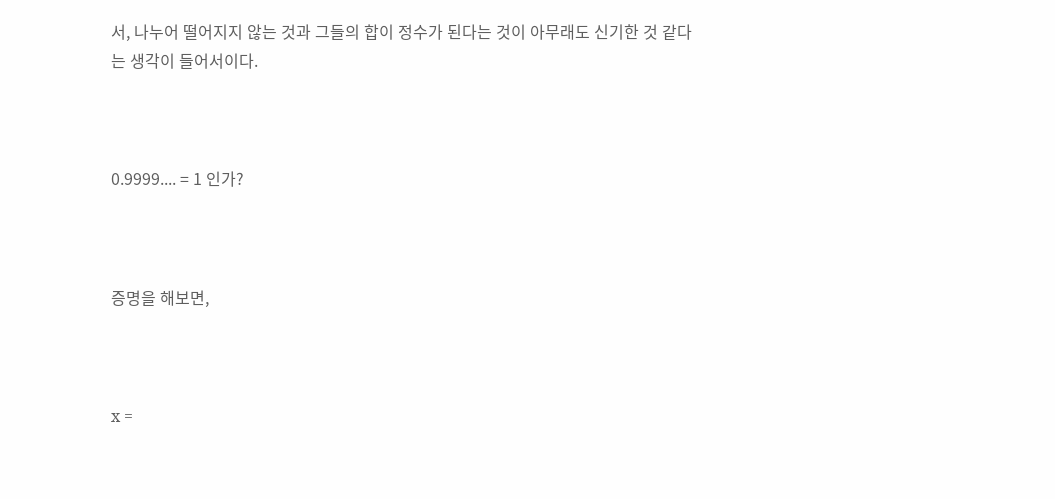서, 나누어 떨어지지 않는 것과 그들의 합이 정수가 된다는 것이 아무래도 신기한 것 같다는 생각이 들어서이다.



0.9999.... = 1 인가?



증명을 해보면,



x =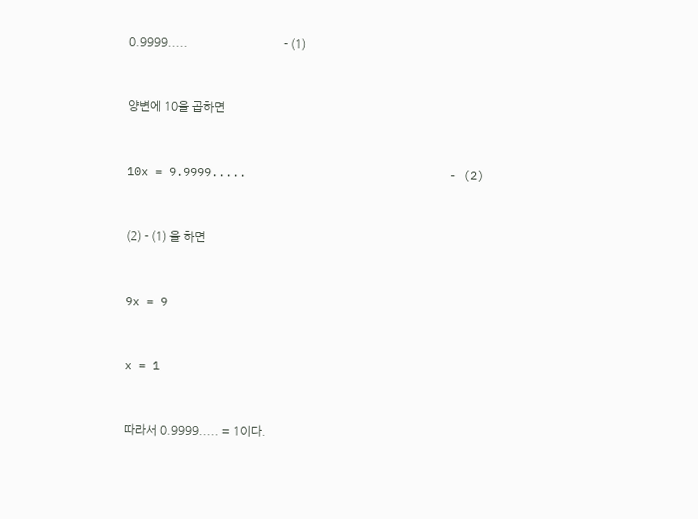0.9999.....                                - (1)



양변에 10을 곱하면



10x = 9.9999.....                             - (2)



(2) - (1) 을 하면



9x = 9



x = 1



따라서 0.9999..... = 1이다.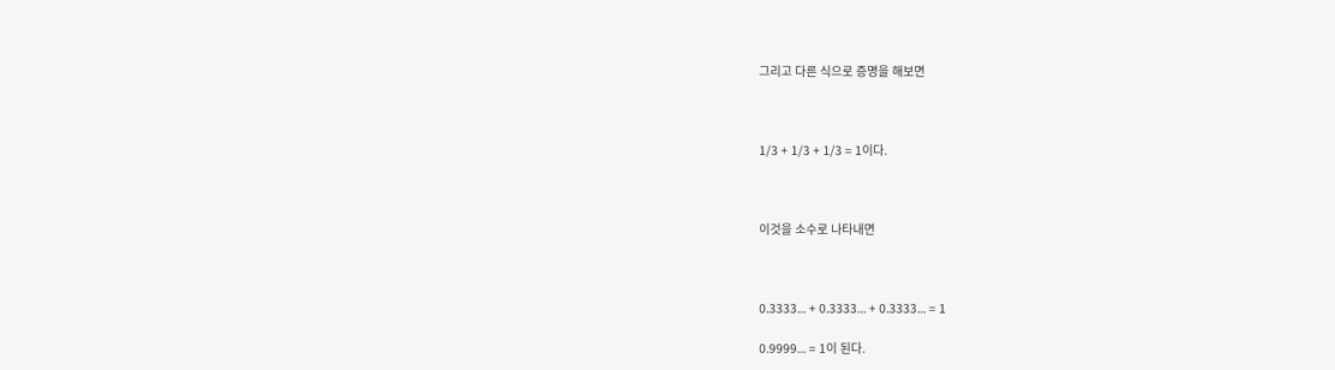그리고 다른 식으로 증명을 해보면



1/3 + 1/3 + 1/3 = 1이다.



이것을 소수로 나타내면



0.3333... + 0.3333... + 0.3333... = 1

0.9999... = 1이 된다.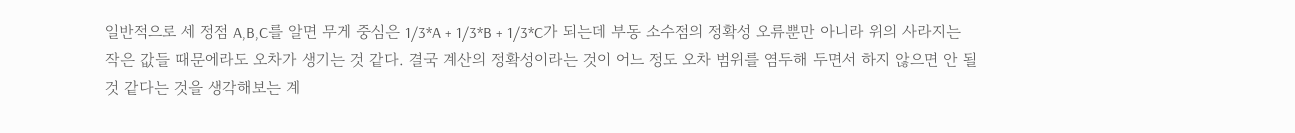일반적으로 세 정점 A,B,C를 알면 무게 중심은 1/3*A + 1/3*B + 1/3*C가 되는데 부동 소수점의 정확성 오류뿐만 아니라 위의 사라지는 작은 값들 때문에라도 오차가 생기는 것 같다. 결국 계산의 정확성이라는 것이 어느 정도 오차 범위를 염두해 두면서 하지 않으면 안 될 것 같다는 것을 생각해보는 계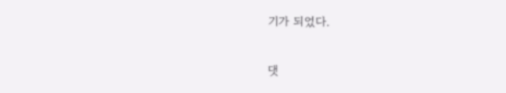기가 되었다.

댓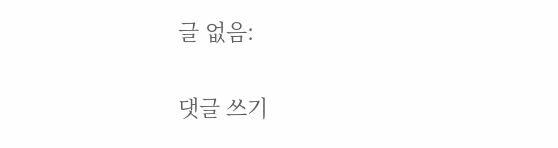글 없음:

댓글 쓰기